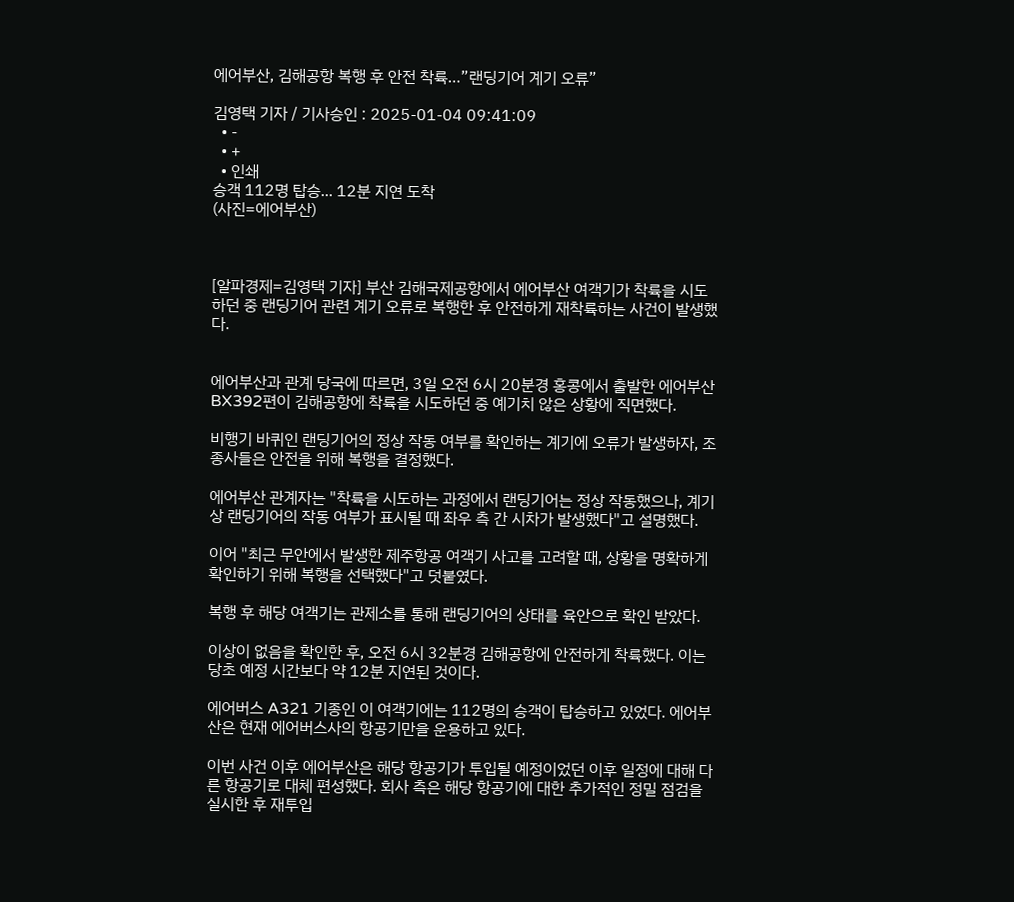에어부산, 김해공항 복행 후 안전 착륙…”랜딩기어 계기 오류”

김영택 기자 / 기사승인 : 2025-01-04 09:41:09
  • -
  • +
  • 인쇄
승객 112명 탑승... 12분 지연 도착
(사진=에어부산)



[알파경제=김영택 기자] 부산 김해국제공항에서 에어부산 여객기가 착륙을 시도하던 중 랜딩기어 관련 계기 오류로 복행한 후 안전하게 재착륙하는 사건이 발생했다.


에어부산과 관계 당국에 따르면, 3일 오전 6시 20분경 홍콩에서 출발한 에어부산 BX392편이 김해공항에 착륙을 시도하던 중 예기치 않은 상황에 직면했다.

비행기 바퀴인 랜딩기어의 정상 작동 여부를 확인하는 계기에 오류가 발생하자, 조종사들은 안전을 위해 복행을 결정했다.

에어부산 관계자는 "착륙을 시도하는 과정에서 랜딩기어는 정상 작동했으나, 계기 상 랜딩기어의 작동 여부가 표시될 때 좌우 측 간 시차가 발생했다"고 설명했다.

이어 "최근 무안에서 발생한 제주항공 여객기 사고를 고려할 때, 상황을 명확하게 확인하기 위해 복행을 선택했다"고 덧붙였다.

복행 후 해당 여객기는 관제소를 통해 랜딩기어의 상태를 육안으로 확인 받았다.

이상이 없음을 확인한 후, 오전 6시 32분경 김해공항에 안전하게 착륙했다. 이는 당초 예정 시간보다 약 12분 지연된 것이다.

에어버스 A321 기종인 이 여객기에는 112명의 승객이 탑승하고 있었다. 에어부산은 현재 에어버스사의 항공기만을 운용하고 있다.

이번 사건 이후 에어부산은 해당 항공기가 투입될 예정이었던 이후 일정에 대해 다른 항공기로 대체 편성했다. 회사 측은 해당 항공기에 대한 추가적인 정밀 점검을 실시한 후 재투입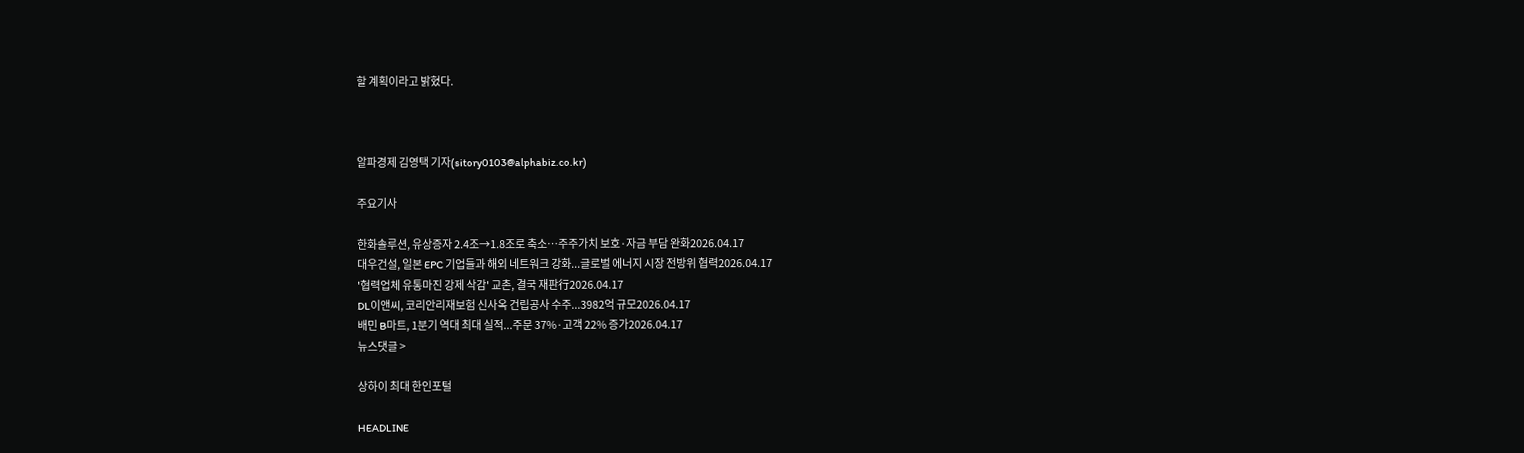할 계획이라고 밝혔다.



알파경제 김영택 기자(sitory0103@alphabiz.co.kr)

주요기사

한화솔루션, 유상증자 2.4조→1.8조로 축소…주주가치 보호·자금 부담 완화2026.04.17
대우건설, 일본 EPC 기업들과 해외 네트워크 강화...글로벌 에너지 시장 전방위 협력2026.04.17
'협력업체 유통마진 강제 삭감' 교촌, 결국 재판行2026.04.17
DL이앤씨, 코리안리재보험 신사옥 건립공사 수주...3982억 규모2026.04.17
배민 B마트, 1분기 역대 최대 실적...주문 37%·고객 22% 증가2026.04.17
뉴스댓글 >

상하이 최대 한인포털

HEADLINE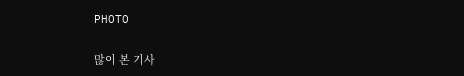PHOTO

많이 본 기사